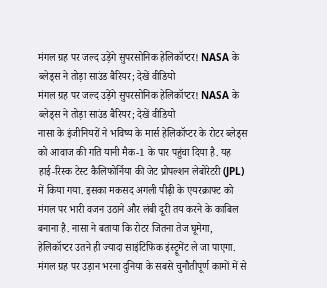मंगल ग्रह पर जल्द उड़ेंगे सुपरसोनिक हेलिकॉप्टर! NASA के ब्लेड्स ने तोड़ा साउंड बैरियर; देखें वीडियो
मंगल ग्रह पर जल्द उड़ेंगे सुपरसोनिक हेलिकॉप्टर! NASA के ब्लेड्स ने तोड़ा साउंड बैरियर; देखें वीडियो
नासा के इंजीनियरों ने भविष्य के मार्स हेलिकॉप्टर के रोटर ब्लेड्स को आवाज की गति यानी मैक-1 के पार पहुंचा दिया है. यह हाई-रिस्क टेस्ट कैलिफोर्निया की जेट प्रोपल्शन लेबोरेटरी (JPL) में किया गया. इसका मकसद अगली पीढ़ी के एयरक्राफ्ट को मंगल पर भारी वजन उठाने और लंबी दूरी तय करने के काबिल बनाना है. नासा ने बताया कि रोटर जितना तेज घूमेगा, हेलिकॉप्टर उतने ही ज्यादा साइंटिफिक इंस्ट्रूमेंट ले जा पाएगा. मंगल ग्रह पर उड़ान भरना दुनिया के सबसे चुनौतीपूर्ण कामों में से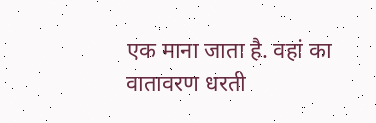एक माना जाता है. वहां का वातावरण धरती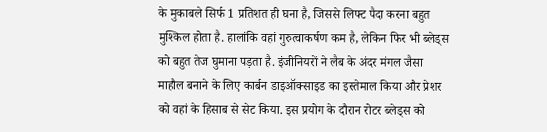के मुकाबले सिर्फ 1 प्रतिशत ही घना है, जिससे लिफ्ट पैदा करना बहुत मुश्किल होता है. हालांकि वहां गुरुत्वाकर्षण कम है, लेकिन फिर भी ब्लेड्स को बहुत तेज घुमाना पड़ता है. इंजीनियरों ने लैब के अंदर मंगल जैसा माहौल बनाने के लिए कार्बन डाइऑक्साइड का इस्तेमाल किया और प्रेशर को वहां के हिसाब से सेट किया. इस प्रयोग के दौरान रोटर ब्लेड्स को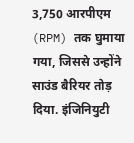3,750 आरपीएम (RPM) तक घुमाया गया, जिससे उन्होंने साउंड बैरियर तोड़ दिया. इंजिनियुटी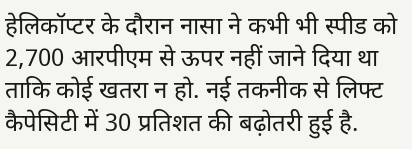हेलिकॉप्टर के दौरान नासा ने कभी भी स्पीड को 2,700 आरपीएम से ऊपर नहीं जाने दिया था ताकि कोई खतरा न हो. नई तकनीक से लिफ्ट कैपेसिटी में 30 प्रतिशत की बढ़ोतरी हुई है.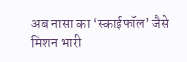अब नासा का ‘स्काईफॉल’ जैसे मिशन भारी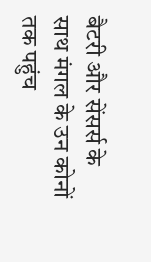बैटरी और सेंसर्स के साथ मंगल के उन कोनों तक पहुंच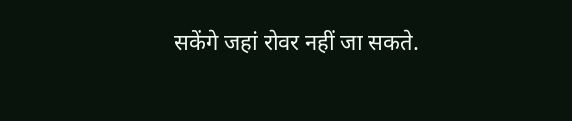सकेंगे जहां रोवर नहीं जा सकते.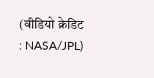(वीडियो क्रेडिट : NASA/JPL)